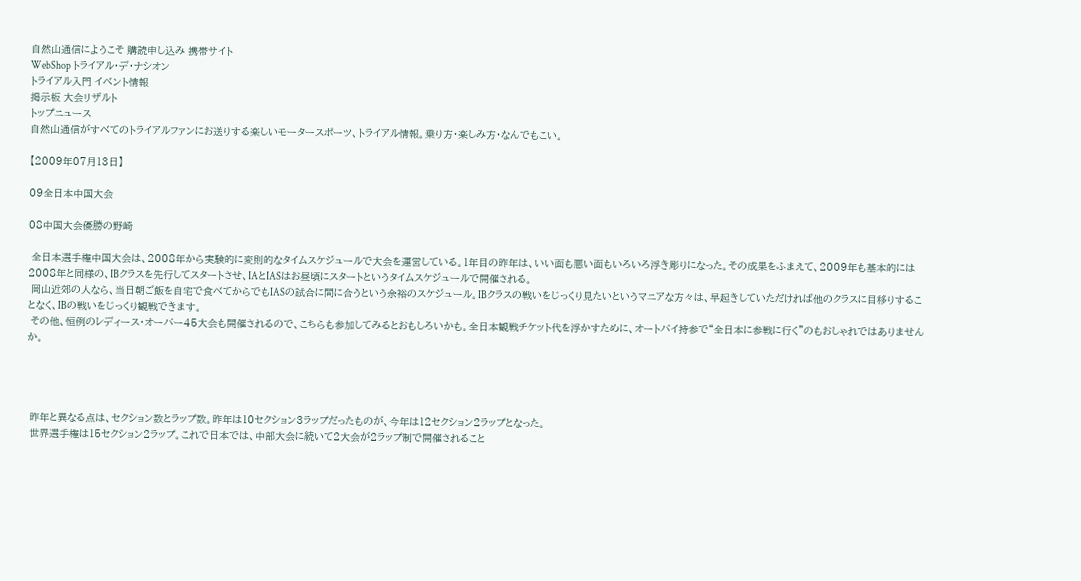自然山通信にようこそ 購読申し込み 携帯サイト
WebShop トライアル・デ・ナシオン
トライアル入門 イベント情報
掲示板 大会リザルト
トップニュース
自然山通信がすべてのトライアルファンにお送りする楽しいモータースポーツ、トライアル情報。乗り方・楽しみ方・なんでもこい。

【2009年07月13日】

09全日本中国大会

08中国大会優勝の野崎

 全日本選手権中国大会は、2008年から実験的に変則的なタイムスケジュールで大会を運営している。1年目の昨年は、いい面も悪い面もいろいろ浮き彫りになった。その成果をふまえて、2009年も基本的には2008年と同様の、IBクラスを先行してスタートさせ、IAとIASはお昼頃にスタートというタイムスケジュールで開催される。
 岡山近郊の人なら、当日朝ご飯を自宅で食べてからでもIASの試合に間に合うという余裕のスケジュール。IBクラスの戦いをじっくり見たいというマニアな方々は、早起きしていただければ他のクラスに目移りすることなく、IBの戦いをじっくり観戦できます。
 その他、恒例のレディース・オーバー45大会も開催されるので、こちらも参加してみるとおもしろいかも。全日本観戦チケット代を浮かすために、オートバイ持参で“全日本に参戦に行く”のもおしゃれではありませんか。




 昨年と異なる点は、セクション数とラップ数。昨年は10セクション3ラップだったものが、今年は12セクション2ラップとなった。
 世界選手権は15セクション2ラップ。これで日本では、中部大会に続いて2大会が2ラップ制で開催されること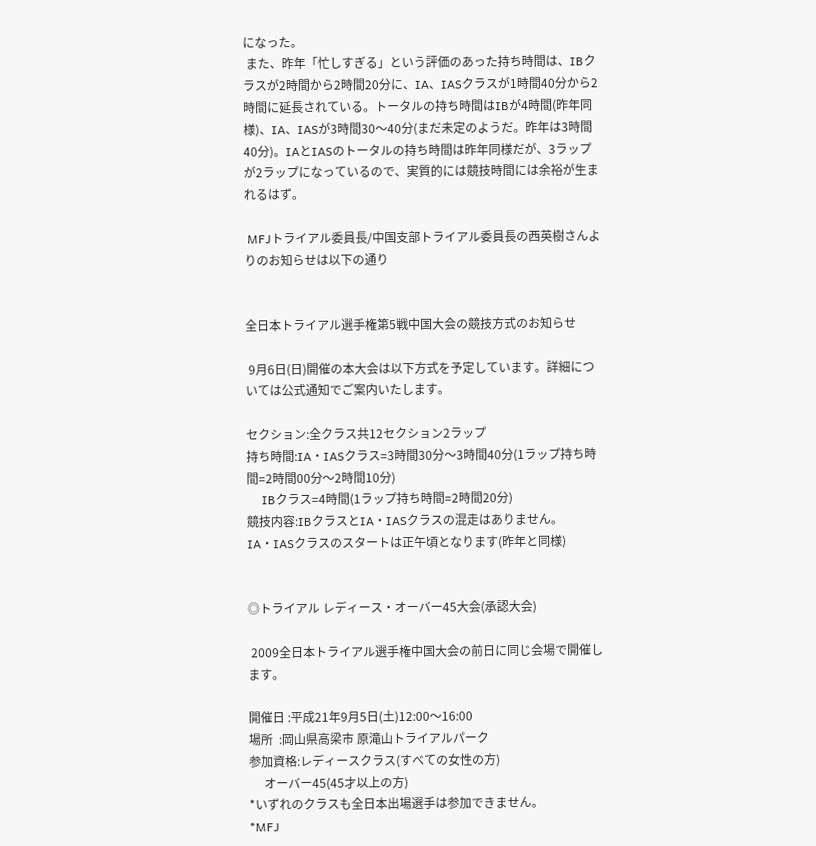になった。
 また、昨年「忙しすぎる」という評価のあった持ち時間は、IBクラスが2時間から2時間20分に、IA、IASクラスが1時間40分から2時間に延長されている。トータルの持ち時間はIBが4時間(昨年同様)、IA、IASが3時間30〜40分(まだ未定のようだ。昨年は3時間40分)。IAとIASのトータルの持ち時間は昨年同様だが、3ラップが2ラップになっているので、実質的には競技時間には余裕が生まれるはず。

 MFJトライアル委員長/中国支部トライアル委員長の西英樹さんよりのお知らせは以下の通り


全日本トライアル選手権第5戦中国大会の競技方式のお知らせ

 9月6日(日)開催の本大会は以下方式を予定しています。詳細については公式通知でご案内いたします。

セクション:全クラス共12セクション2ラップ
持ち時間:IA・IASクラス=3時間30分〜3時間40分(1ラップ持ち時間=2時間00分〜2時間10分)
     IBクラス=4時間(1ラップ持ち時間=2時間20分)
競技内容:IBクラスとIA・IASクラスの混走はありません。IA・IASクラスのスタートは正午頃となります(昨年と同様)


◎トライアル レディース・オーバー45大会(承認大会)

 2009全日本トライアル選手権中国大会の前日に同じ会場で開催します。

開催日 :平成21年9月5日(土)12:00〜16:00
場所  :岡山県高梁市 原滝山トライアルパーク
参加資格:レディースクラス(すべての女性の方)
     オーバー45(45才以上の方)
*いずれのクラスも全日本出場選手は参加できません。
*MFJ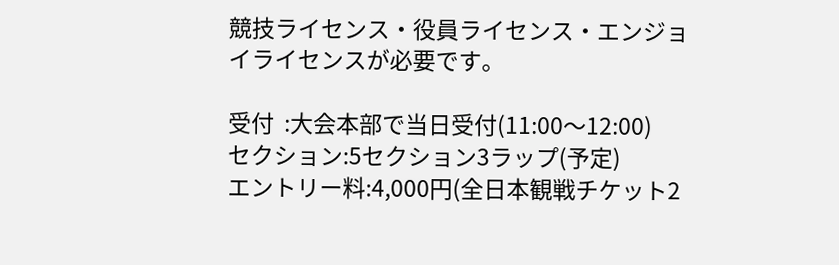競技ライセンス・役員ライセンス・エンジョイライセンスが必要です。

受付  :大会本部で当日受付(11:00〜12:00)
セクション:5セクション3ラップ(予定)
エントリー料:4,000円(全日本観戦チケット2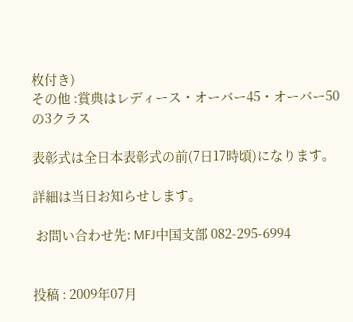枚付き)
その他 :賞典はレディース・オーバー45・オーバー50の3クラス

表彰式は全日本表彰式の前(7日17時頃)になります。

詳細は当日お知らせします。

 お問い合わせ先: MFJ中国支部 082-295-6994


投稿 : 2009年07月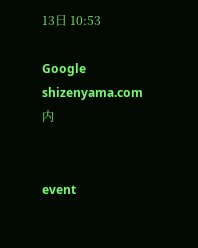13日 10:53

Google
shizenyama.com内


event